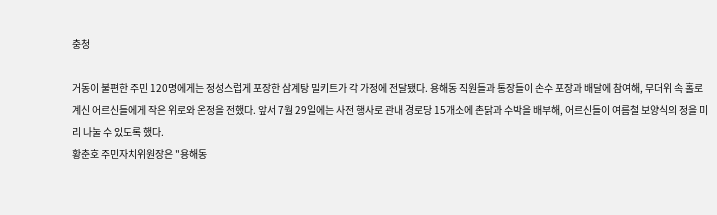충청

거동이 불편한 주민 120명에게는 정성스럽게 포장한 삼계탕 밀키트가 각 가정에 전달됐다. 용해동 직원들과 통장들이 손수 포장과 배달에 참여해, 무더위 속 홀로 계신 어르신들에게 작은 위로와 온정을 전했다. 앞서 7월 29일에는 사전 행사로 관내 경로당 15개소에 촌닭과 수박을 배부해, 어르신들이 여름철 보양식의 정을 미리 나눌 수 있도록 했다.
황춘호 주민자치위원장은 "용해동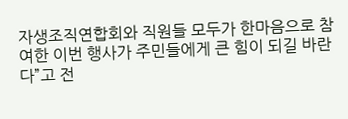자생조직연합회와 직원들 모두가 한마음으로 참여한 이번 행사가 주민들에게 큰 힘이 되길 바란다”고 전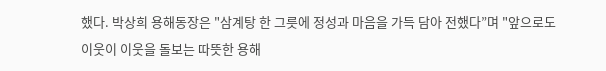했다. 박상희 용해동장은 "삼계탕 한 그릇에 정성과 마음을 가득 담아 전했다”며 "앞으로도 이웃이 이웃을 돌보는 따뜻한 용해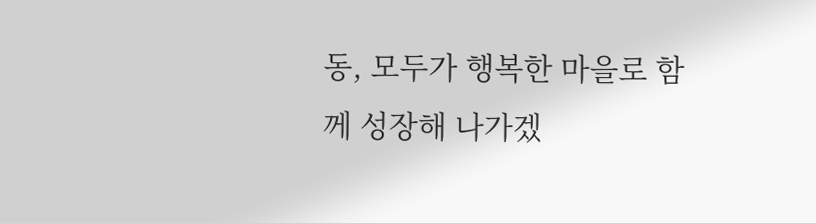동, 모두가 행복한 마을로 함께 성장해 나가겠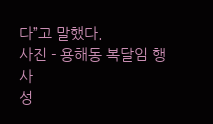다”고 말했다.
사진 - 용해동 복달임 행사
성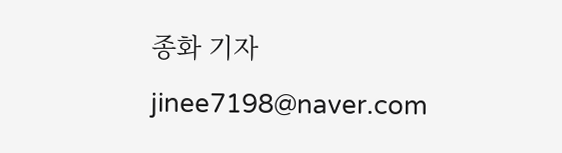종화 기자 jinee7198@naver.com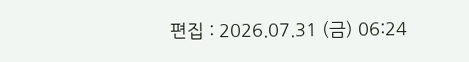편집 : 2026.07.31 (금) 06:24